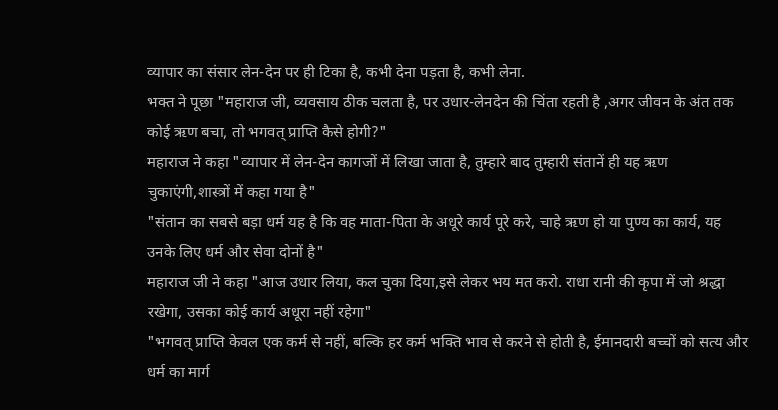व्यापार का संसार लेन-देन पर ही टिका है, कभी देना पड़ता है, कभी लेना.
भक्त ने पूछा "महाराज जी, व्यवसाय ठीक चलता है, पर उधार-लेनदेन की चिंता रहती है ,अगर जीवन के अंत तक कोई ऋण बचा, तो भगवत् प्राप्ति कैसे होगी?"
महाराज ने कहा "व्यापार में लेन-देन कागजों में लिखा जाता है, तुम्हारे बाद तुम्हारी संतानें ही यह ऋण चुकाएंगी,शास्त्रों में कहा गया है"
"संतान का सबसे बड़ा धर्म यह है कि वह माता-पिता के अधूरे कार्य पूरे करे, चाहे ऋण हो या पुण्य का कार्य, यह उनके लिए धर्म और सेवा दोनों है"
महाराज जी ने कहा "आज उधार लिया, कल चुका दिया,इसे लेकर भय मत करो. राधा रानी की कृपा में जो श्रद्धा रखेगा, उसका कोई कार्य अधूरा नहीं रहेगा"
"भगवत् प्राप्ति केवल एक कर्म से नहीं, बल्कि हर कर्म भक्ति भाव से करने से होती है, ईमानदारी बच्चों को सत्य और धर्म का मार्ग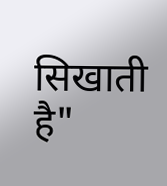सिखाती है"